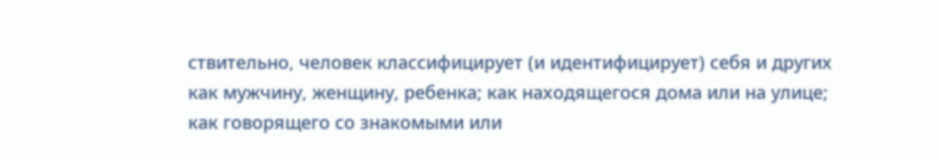ствительно, человек классифицирует (и идентифицирует) себя и других как мужчину, женщину, ребенка; как находящегося дома или на улице; как говорящего со знакомыми или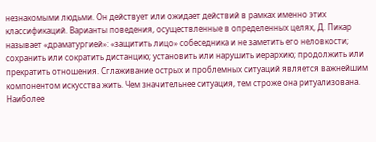незнакомыми людьми. Он действует или ожидает действий в рамках именно этих классификаций. Варианты поведения, осуществленные в определенных целях, Д. Пикар называет «драматургией»: «защитить лицо» собеседника и не заметить его неловкости; сохранить или сократить дистанцию; установить или нарушить иерархию; продолжить или прекратить отношения. Сглаживание острых и проблемных ситуаций является важнейшим компонентом искусства жить. Чем значительнее ситуация, тем строже она ритуализована. Наиболее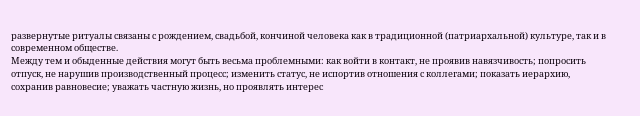развернутые ритуалы связаны с рождением, свадьбой, кончиной человека как в традиционной (патриархальной) культуре, так и в современном обществе.
Между тем и обыденные действия могут быть весьма проблемными: как войти в контакт, не проявив навязчивость; попросить отпуск, не нарушив производственный процесс; изменить статус, не испортив отношения с коллегами; показать иерархию, сохранив равновесие; уважать частную жизнь, но проявлять интерес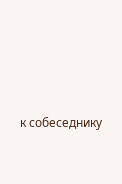к собеседнику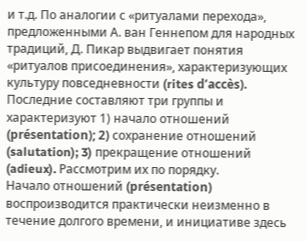и т.д. По аналогии с «ритуалами перехода», предложенными А. ван Геннепом для народных традиций, Д. Пикар выдвигает понятия «ритуалов присоединения», характеризующих культуру повседневности (rites d’accès). Последние составляют три группы и характеризуют 1) начало отношений (présentation); 2) сохранение отношений (salutation); 3) прекращение отношений (adieux). Рассмотрим их по порядку.
Начало отношений (présentation) воспроизводится практически неизменно в течение долгого времени, и инициативе здесь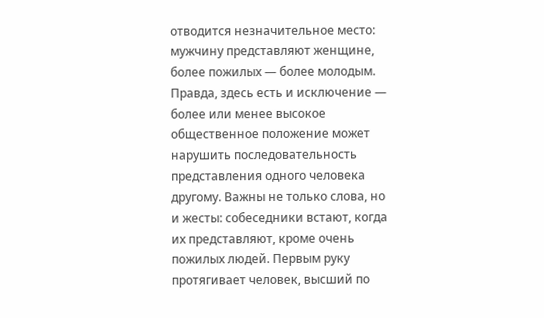отводится незначительное место: мужчину представляют женщине, более пожилых — более молодым. Правда, здесь есть и исключение — более или менее высокое общественное положение может нарушить последовательность представления одного человека другому. Важны не только слова, но и жесты: собеседники встают, когда их представляют, кроме очень пожилых людей. Первым руку протягивает человек, высший по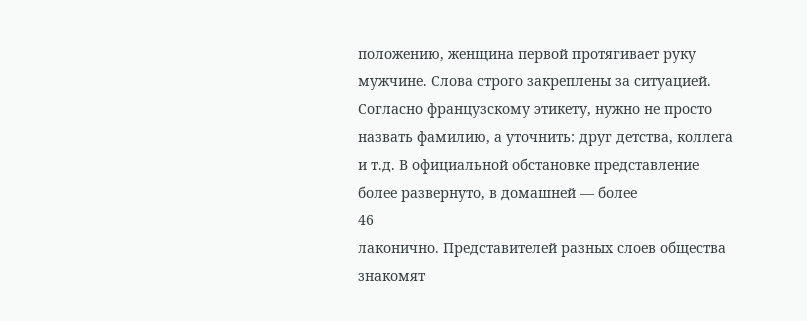положению, женщина первой протягивает руку мужчине. Слова строго закреплены за ситуацией. Согласно французскому этикету, нужно не просто назвать фамилию, а уточнить: друг детства, коллега и т.д. В официальной обстановке представление более развернуто, в домашней — более
46
лаконично. Представителей разных слоев общества знакомят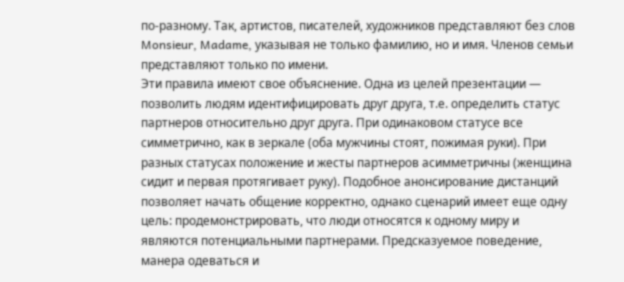по-разному. Так, артистов, писателей, художников представляют без слов Monsieur, Madame, указывая не только фамилию, но и имя. Членов семьи представляют только по имени.
Эти правила имеют свое объяснение. Одна из целей презентации — позволить людям идентифицировать друг друга, т.е. определить статус партнеров относительно друг друга. При одинаковом статусе все симметрично, как в зеркале (оба мужчины стоят, пожимая руки). При разных статусах положение и жесты партнеров асимметричны (женщина сидит и первая протягивает руку). Подобное анонсирование дистанций позволяет начать общение корректно, однако сценарий имеет еще одну цель: продемонстрировать, что люди относятся к одному миру и являются потенциальными партнерами. Предсказуемое поведение, манера одеваться и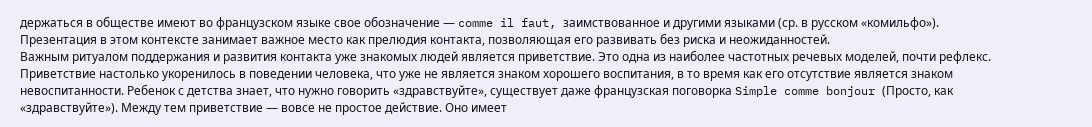держаться в обществе имеют во французском языке свое обозначение — comme il faut, заимствованное и другими языками (ср. в русском «комильфо»). Презентация в этом контексте занимает важное место как прелюдия контакта, позволяющая его развивать без риска и неожиданностей.
Важным ритуалом поддержания и развития контакта уже знакомых людей является приветствие. Это одна из наиболее частотных речевых моделей, почти рефлекс. Приветствие настолько укоренилось в поведении человека, что уже не является знаком хорошего воспитания, в то время как его отсутствие является знаком невоспитанности. Ребенок с детства знает, что нужно говорить «здравствуйте», существует даже французская поговорка Simple comme bonjour (Просто, как «здравствуйте»). Между тем приветствие — вовсе не простое действие. Оно имеет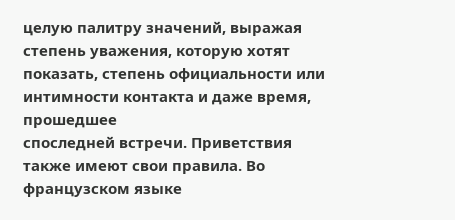целую палитру значений, выражая степень уважения, которую хотят показать, степень официальности или интимности контакта и даже время, прошедшее
споследней встречи. Приветствия также имеют свои правила. Во французском языке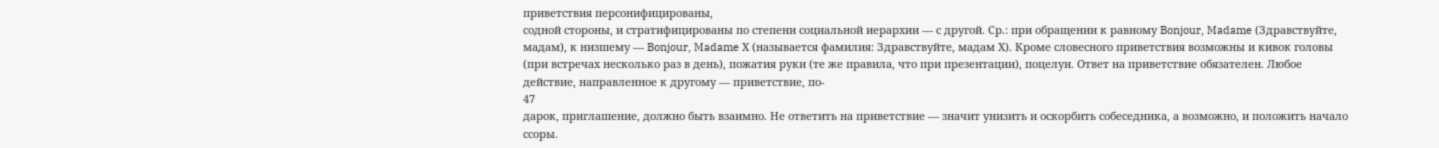приветствия персонифицированы,
содной стороны, и стратифицированы по степени социальной иерархии — с другой. Ср.: при обращении к равному Bonjour, Madame (Здравствуйте, мадам), к низшему — Bonjour, Madame Х (называется фамилия: Здравствуйте, мадам Х). Кроме словесного приветствия возможны и кивок головы (при встречах несколько раз в день), пожатия руки (те же правила, что при презентации), поцелуи. Ответ на приветствие обязателен. Любое действие, направленное к другому — приветствие, по-
47
дарок, приглашение, должно быть взаимно. Не ответить на приветствие — значит унизить и оскорбить собеседника, а возможно, и положить начало ссоры.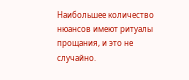Наибольшее количество нюансов имеют ритуалы прощания, и это не случайно.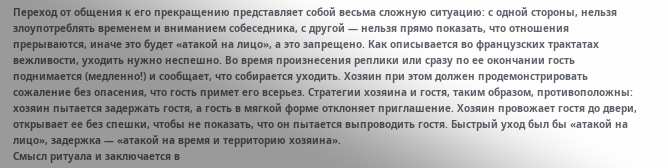Переход от общения к его прекращению представляет собой весьма сложную ситуацию: с одной стороны, нельзя злоупотреблять временем и вниманием собеседника, с другой — нельзя прямо показать, что отношения прерываются, иначе это будет «атакой на лицо», а это запрещено. Как описывается во французских трактатах вежливости, уходить нужно неспешно. Во время произнесения реплики или сразу по ее окончании гость поднимается (медленно!) и сообщает, что собирается уходить. Хозяин при этом должен продемонстрировать сожаление без опасения, что гость примет его всерьез. Стратегии хозяина и гостя, таким образом, противоположны: хозяин пытается задержать гостя, а гость в мягкой форме отклоняет приглашение. Хозяин провожает гостя до двери, открывает ее без спешки, чтобы не показать, что он пытается выпроводить гостя. Быстрый уход был бы «атакой на лицо», задержка — «атакой на время и территорию хозяина».
Смысл ритуала и заключается в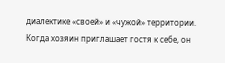диалектике «своей» и «чужой» территории. Когда хозяин приглашает гостя к себе, он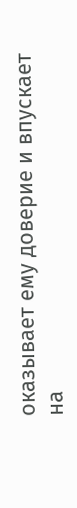оказывает ему доверие и впускает на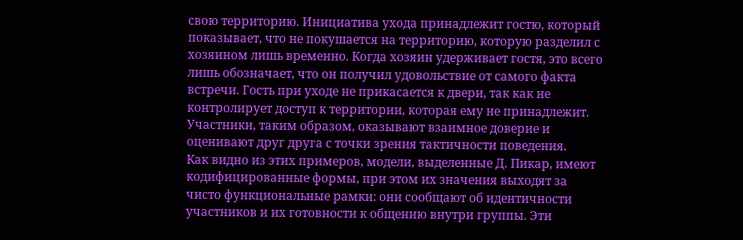свою территорию. Инициатива ухода принадлежит гостю, который показывает, что не покушается на территорию, которую разделил с хозяином лишь временно. Когда хозяин удерживает гостя, это всего лишь обозначает, что он получил удовольствие от самого факта встречи. Гость при уходе не прикасается к двери, так как не контролирует доступ к территории, которая ему не принадлежит. Участники, таким образом, оказывают взаимное доверие и оценивают друг друга с точки зрения тактичности поведения.
Как видно из этих примеров, модели, выделенные Д. Пикар, имеют кодифицированные формы, при этом их значения выходят за чисто функциональные рамки: они сообщают об идентичности участников и их готовности к общению внутри группы. Эти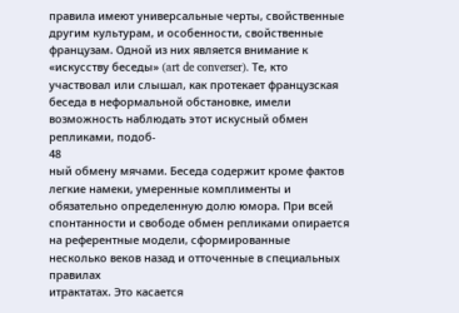правила имеют универсальные черты, свойственные другим культурам, и особенности, свойственные французам. Одной из них является внимание к «искусству беседы» (art de converser). Те, кто участвовал или слышал, как протекает французская беседа в неформальной обстановке, имели возможность наблюдать этот искусный обмен репликами, подоб-
48
ный обмену мячами. Беседа содержит кроме фактов легкие намеки, умеренные комплименты и обязательно определенную долю юмора. При всей спонтанности и свободе обмен репликами опирается на референтные модели, сформированные несколько веков назад и отточенные в специальных правилах
итрактатах. Это касается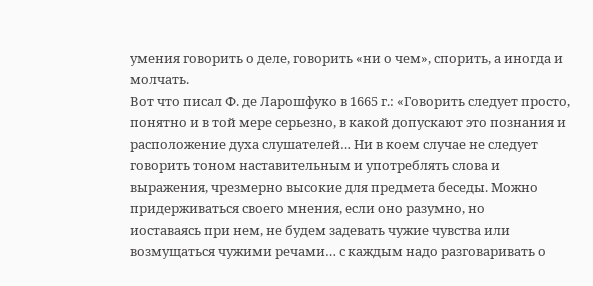умения говорить о деле, говорить «ни о чем», спорить, а иногда и молчать.
Вот что писал Ф. де Ларошфуко в 1665 г.: «Говорить следует просто, понятно и в той мере серьезно, в какой допускают это познания и расположение духа слушателей… Ни в коем случае не следует говорить тоном наставительным и употреблять слова и выражения, чрезмерно высокие для предмета беседы. Можно придерживаться своего мнения, если оно разумно, но
иоставаясь при нем, не будем задевать чужие чувства или возмущаться чужими речами… с каждым надо разговаривать о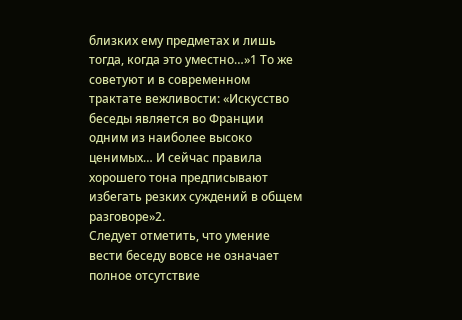близких ему предметах и лишь тогда, когда это уместно…»1 То же советуют и в современном трактате вежливости: «Искусство беседы является во Франции одним из наиболее высоко ценимых… И сейчас правила хорошего тона предписывают избегать резких суждений в общем разговоре»2.
Следует отметить, что умение вести беседу вовсе не означает полное отсутствие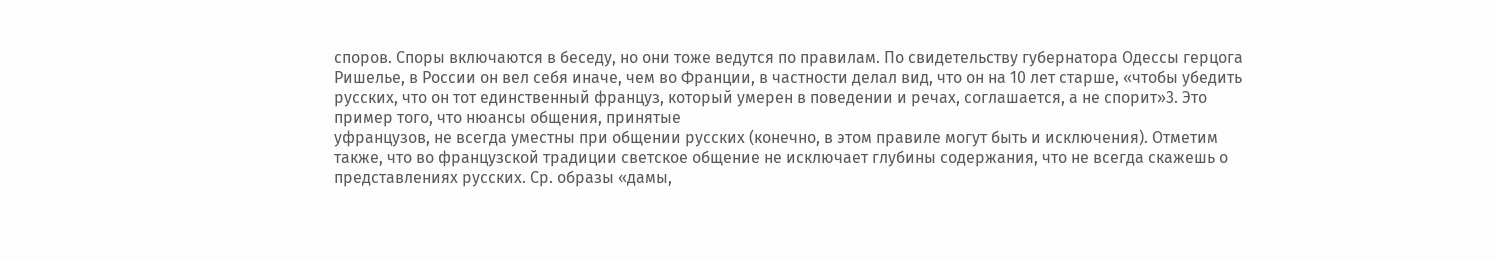споров. Споры включаются в беседу, но они тоже ведутся по правилам. По свидетельству губернатора Одессы герцога Ришелье, в России он вел себя иначе, чем во Франции, в частности делал вид, что он на 10 лет старше, «чтобы убедить русских, что он тот единственный француз, который умерен в поведении и речах, соглашается, а не спорит»3. Это пример того, что нюансы общения, принятые
уфранцузов, не всегда уместны при общении русских (конечно, в этом правиле могут быть и исключения). Отметим также, что во французской традиции светское общение не исключает глубины содержания, что не всегда скажешь о представлениях русских. Ср. образы «дамы,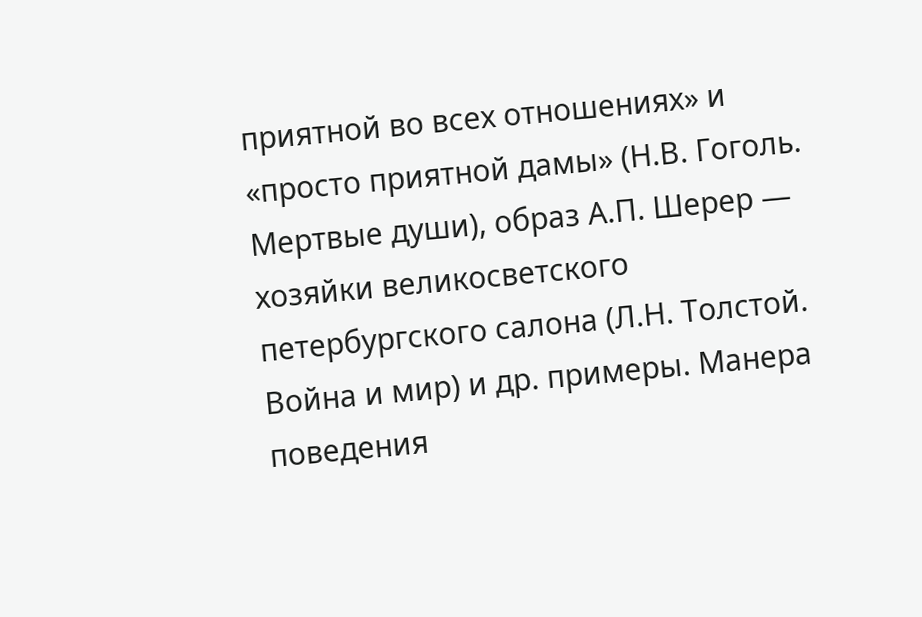приятной во всех отношениях» и «просто приятной дамы» (Н.В. Гоголь. Мертвые души), образ А.П. Шерер — хозяйки великосветского петербургского салона (Л.Н. Толстой. Война и мир) и др. примеры. Манера поведения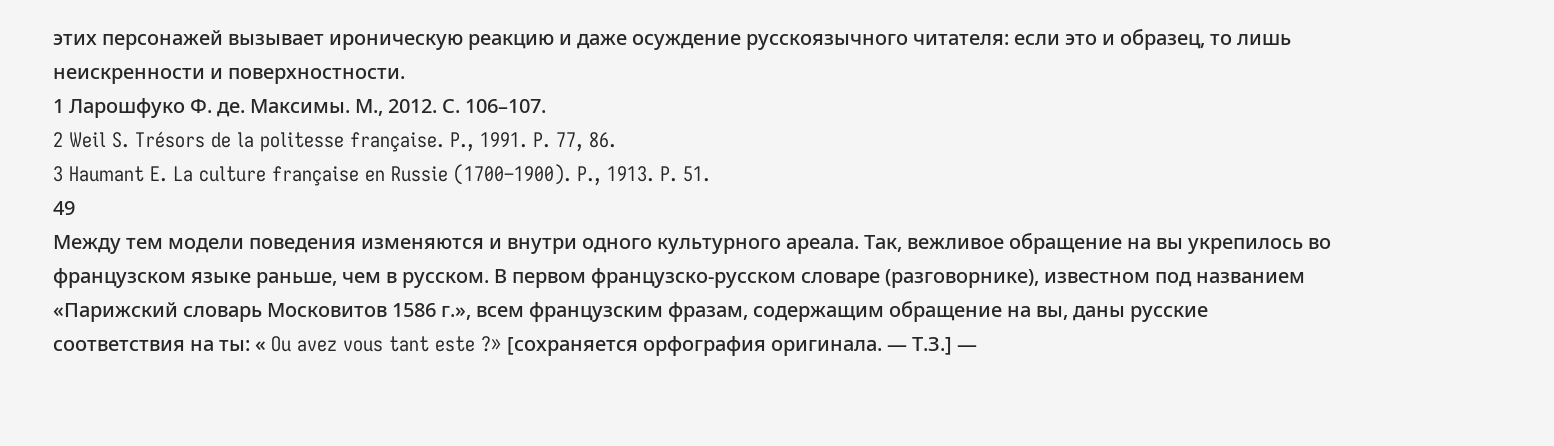этих персонажей вызывает ироническую реакцию и даже осуждение русскоязычного читателя: если это и образец, то лишь неискренности и поверхностности.
1 Ларошфуко Ф. де. Максимы. М., 2012. С. 106–107.
2 Weil S. Trésors de la politesse française. P., 1991. P. 77, 86.
3 Haumant E. La culture française en Russie (1700–1900). P., 1913. P. 51.
49
Между тем модели поведения изменяются и внутри одного культурного ареала. Так, вежливое обращение на вы укрепилось во французском языке раньше, чем в русском. В первом французско-русском словаре (разговорнике), известном под названием «Парижский словарь Московитов 1586 г.», всем французским фразам, содержащим обращение на вы, даны русские соответствия на ты: « Ou avez vous tant este ?» [сохраняется орфография оригинала. — Т.З.] —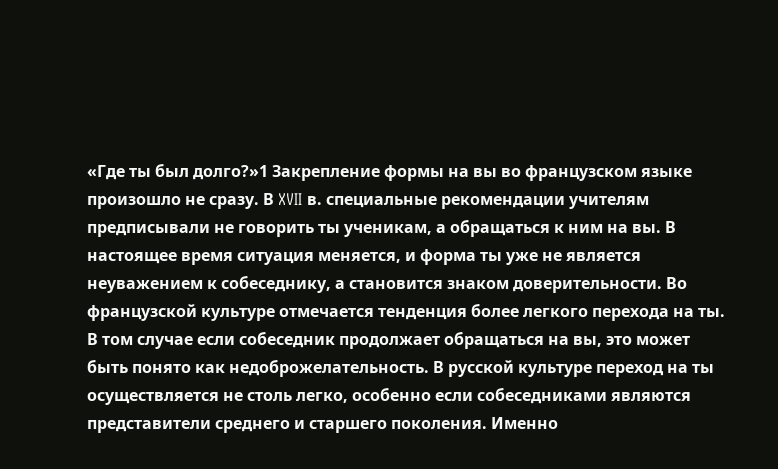«Где ты был долго?»1 Закрепление формы на вы во французском языке произошло не сразу. В XVII в. специальные рекомендации учителям предписывали не говорить ты ученикам, а обращаться к ним на вы. В настоящее время ситуация меняется, и форма ты уже не является неуважением к собеседнику, а становится знаком доверительности. Во французской культуре отмечается тенденция более легкого перехода на ты. В том случае если собеседник продолжает обращаться на вы, это может быть понято как недоброжелательность. В русской культуре переход на ты осуществляется не столь легко, особенно если собеседниками являются представители среднего и старшего поколения. Именно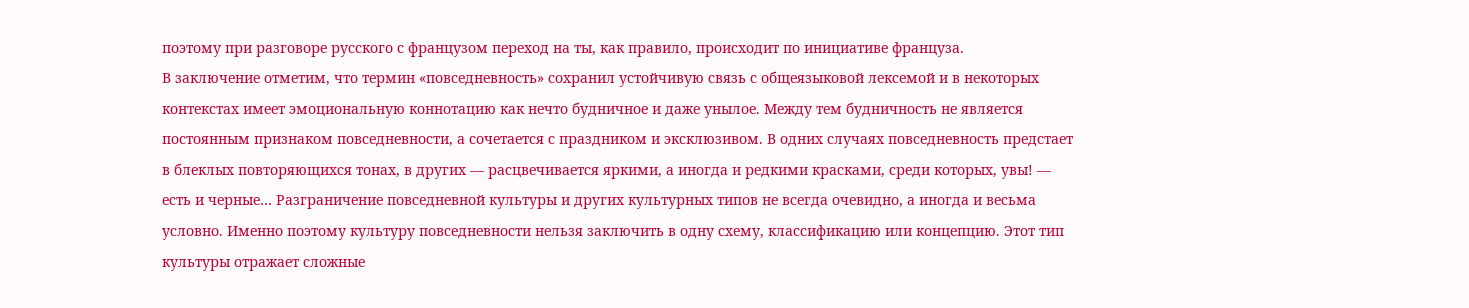поэтому при разговоре русского с французом переход на ты, как правило, происходит по инициативе француза.
В заключение отметим, что термин «повседневность» сохранил устойчивую связь с общеязыковой лексемой и в некоторых контекстах имеет эмоциональную коннотацию как нечто будничное и даже унылое. Между тем будничность не является постоянным признаком повседневности, а сочетается с праздником и эксклюзивом. В одних случаях повседневность предстает в блеклых повторяющихся тонах, в других — расцвечивается яркими, а иногда и редкими красками, среди которых, увы! — есть и черные… Разграничение повседневной культуры и других культурных типов не всегда очевидно, а иногда и весьма условно. Именно поэтому культуру повседневности нельзя заключить в одну схему, классификацию или концепцию. Этот тип культуры отражает сложные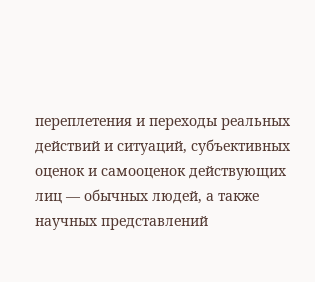переплетения и переходы реальных действий и ситуаций, субъективных оценок и самооценок действующих лиц — обычных людей, а также научных представлений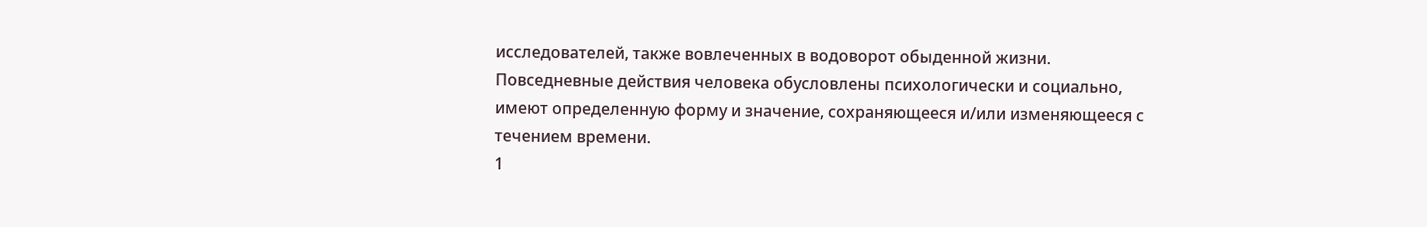исследователей, также вовлеченных в водоворот обыденной жизни.
Повседневные действия человека обусловлены психологически и социально, имеют определенную форму и значение, сохраняющееся и/или изменяющееся с течением времени.
1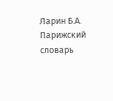Ларин Б.А. Парижский словарь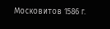Московитов 1586 г.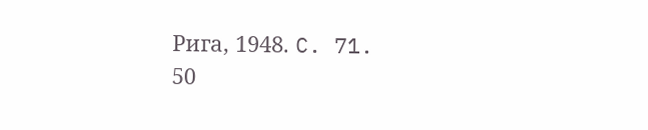Рига, 1948. C. 71.
50